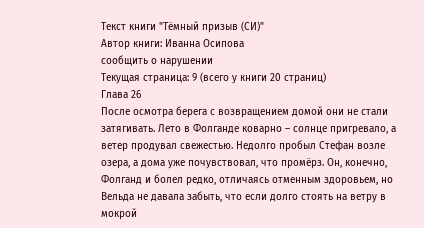Текст книги "Тёмный призыв (СИ)"
Автор книги: Иванна Осипова
сообщить о нарушении
Текущая страница: 9 (всего у книги 20 страниц)
Глава 26
После осмотра берега с возвращением домой они не стали затягивать. Лето в Фолганде коварно – солнце пригревало, а ветер продувал свежестью. Недолго пробыл Стефан возле озера, а дома уже почувствовал, что промёрз. Он, конечно, Фолганд и болел редко, отличаясь отменным здоровьем, но Вельда не давала забыть, что если долго стоять на ветру в мокрой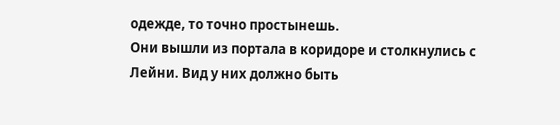одежде, то точно простынешь.
Они вышли из портала в коридоре и столкнулись с Лейни. Вид у них должно быть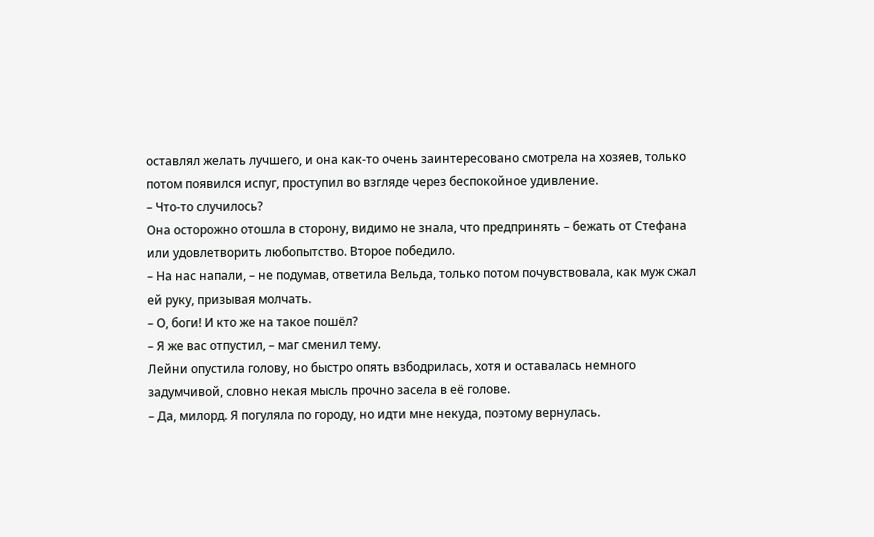оставлял желать лучшего, и она как-то очень заинтересовано смотрела на хозяев, только потом появился испуг, проступил во взгляде через беспокойное удивление.
– Что-то случилось?
Она осторожно отошла в сторону, видимо не знала, что предпринять – бежать от Стефана или удовлетворить любопытство. Второе победило.
– На нас напали, – не подумав, ответила Вельда, только потом почувствовала, как муж сжал ей руку, призывая молчать.
– О, боги! И кто же на такое пошёл?
– Я же вас отпустил, – маг сменил тему.
Лейни опустила голову, но быстро опять взбодрилась, хотя и оставалась немного задумчивой, словно некая мысль прочно засела в её голове.
– Да, милорд. Я погуляла по городу, но идти мне некуда, поэтому вернулась.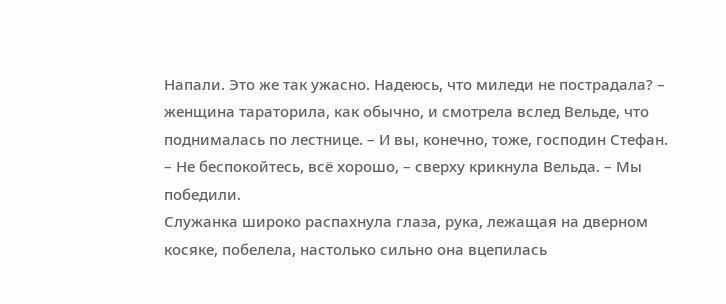Напали. Это же так ужасно. Надеюсь, что миледи не пострадала? – женщина тараторила, как обычно, и смотрела вслед Вельде, что поднималась по лестнице. – И вы, конечно, тоже, господин Стефан.
– Не беспокойтесь, всё хорошо, – сверху крикнула Вельда. – Мы победили.
Служанка широко распахнула глаза, рука, лежащая на дверном косяке, побелела, настолько сильно она вцепилась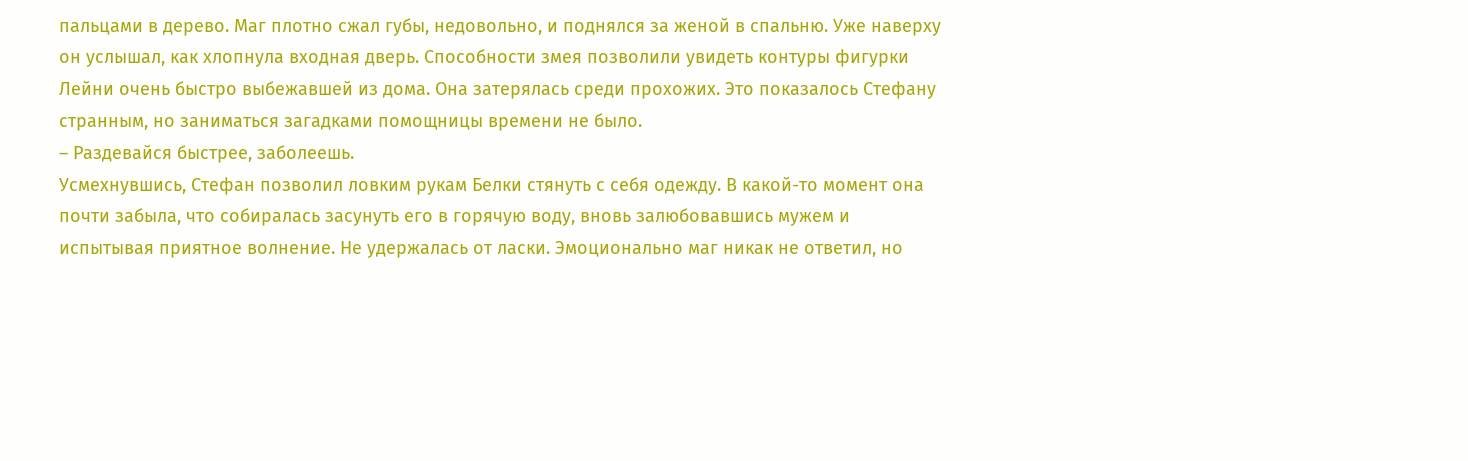пальцами в дерево. Маг плотно сжал губы, недовольно, и поднялся за женой в спальню. Уже наверху он услышал, как хлопнула входная дверь. Способности змея позволили увидеть контуры фигурки Лейни очень быстро выбежавшей из дома. Она затерялась среди прохожих. Это показалось Стефану странным, но заниматься загадками помощницы времени не было.
– Раздевайся быстрее, заболеешь.
Усмехнувшись, Стефан позволил ловким рукам Белки стянуть с себя одежду. В какой-то момент она почти забыла, что собиралась засунуть его в горячую воду, вновь залюбовавшись мужем и испытывая приятное волнение. Не удержалась от ласки. Эмоционально маг никак не ответил, но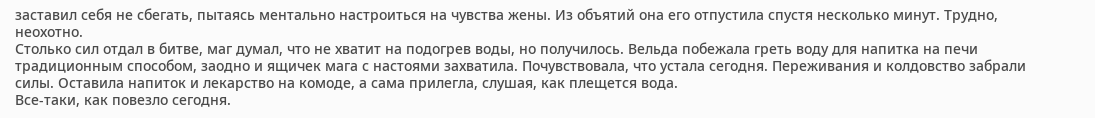заставил себя не сбегать, пытаясь ментально настроиться на чувства жены. Из объятий она его отпустила спустя несколько минут. Трудно, неохотно.
Столько сил отдал в битве, маг думал, что не хватит на подогрев воды, но получилось. Вельда побежала греть воду для напитка на печи традиционным способом, заодно и ящичек мага с настоями захватила. Почувствовала, что устала сегодня. Переживания и колдовство забрали силы. Оставила напиток и лекарство на комоде, а сама прилегла, слушая, как плещется вода.
Все-таки, как повезло сегодня.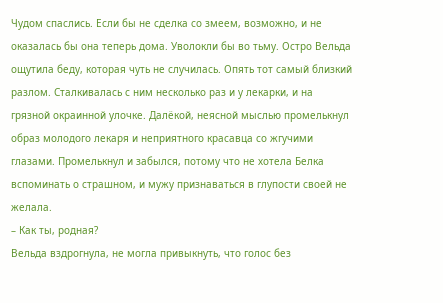Чудом спаслись. Если бы не сделка со змеем, возможно, и не оказалась бы она теперь дома. Уволокли бы во тьму. Остро Вельда ощутила беду, которая чуть не случилась. Опять тот самый близкий разлом. Сталкивалась с ним несколько раз и у лекарки, и на грязной окраинной улочке. Далёкой, неясной мыслью промелькнул образ молодого лекаря и неприятного красавца со жгучими глазами. Промелькнул и забылся, потому что не хотела Белка вспоминать о страшном, и мужу признаваться в глупости своей не желала.
– Как ты, родная?
Вельда вздрогнула, не могла привыкнуть, что голос без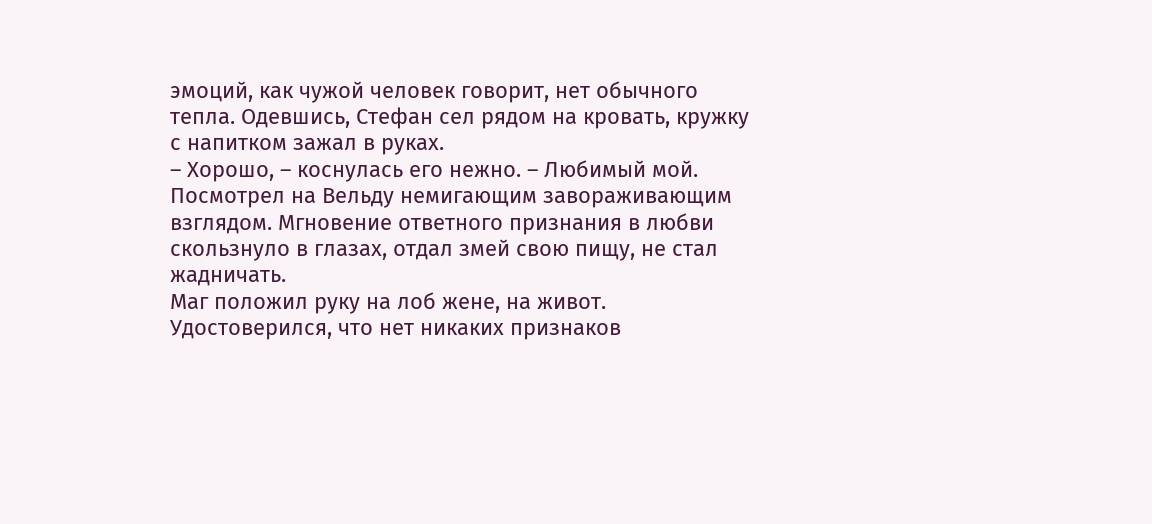эмоций, как чужой человек говорит, нет обычного тепла. Одевшись, Стефан сел рядом на кровать, кружку с напитком зажал в руках.
– Хорошо, – коснулась его нежно. – Любимый мой.
Посмотрел на Вельду немигающим завораживающим взглядом. Мгновение ответного признания в любви скользнуло в глазах, отдал змей свою пищу, не стал жадничать.
Маг положил руку на лоб жене, на живот. Удостоверился, что нет никаких признаков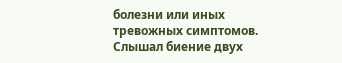болезни или иных тревожных симптомов. Слышал биение двух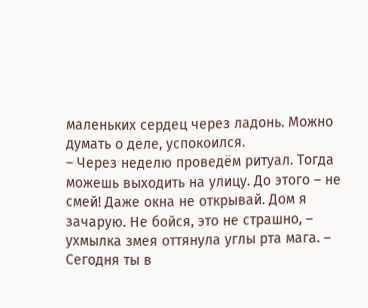маленьких сердец через ладонь. Можно думать о деле, успокоился.
– Через неделю проведём ритуал. Тогда можешь выходить на улицу. До этого – не смей! Даже окна не открывай. Дом я зачарую. Не бойся, это не страшно, – ухмылка змея оттянула углы рта мага. – Сегодня ты в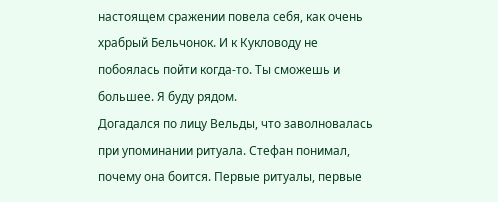настоящем сражении повела себя, как очень храбрый Бельчонок. И к Кукловоду не побоялась пойти когда-то. Ты сможешь и большее. Я буду рядом.
Догадался по лицу Вельды, что заволновалась при упоминании ритуала. Стефан понимал, почему она боится. Первые ритуалы, первые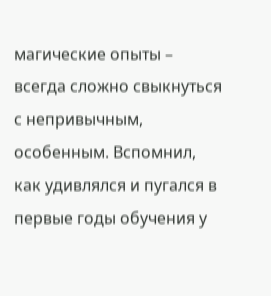магические опыты – всегда сложно свыкнуться с непривычным, особенным. Вспомнил, как удивлялся и пугался в первые годы обучения у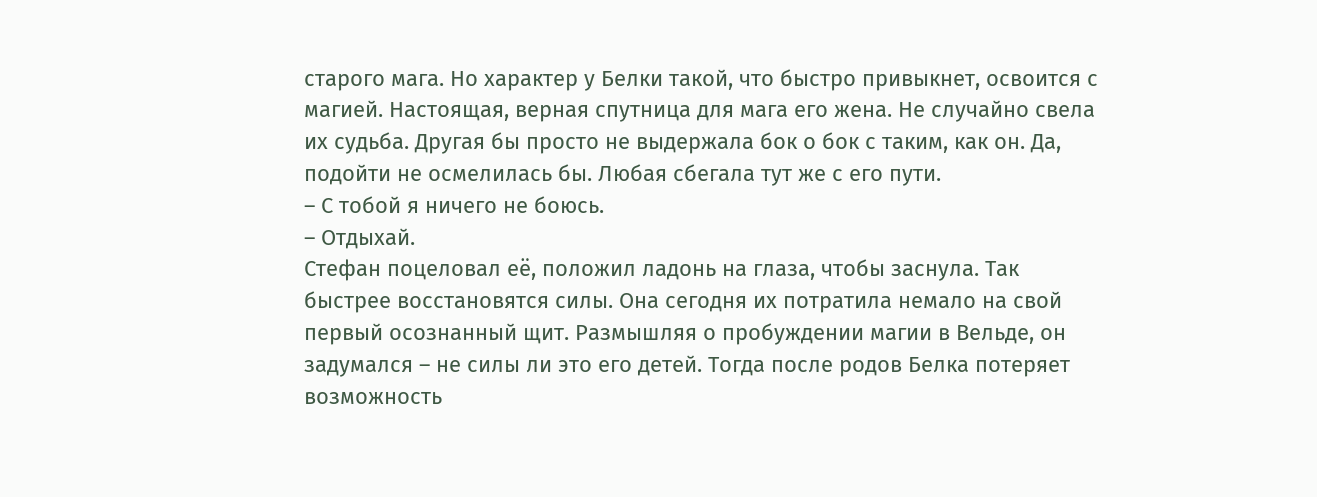старого мага. Но характер у Белки такой, что быстро привыкнет, освоится с магией. Настоящая, верная спутница для мага его жена. Не случайно свела их судьба. Другая бы просто не выдержала бок о бок с таким, как он. Да, подойти не осмелилась бы. Любая сбегала тут же с его пути.
– С тобой я ничего не боюсь.
– Отдыхай.
Стефан поцеловал её, положил ладонь на глаза, чтобы заснула. Так быстрее восстановятся силы. Она сегодня их потратила немало на свой первый осознанный щит. Размышляя о пробуждении магии в Вельде, он задумался – не силы ли это его детей. Тогда после родов Белка потеряет возможность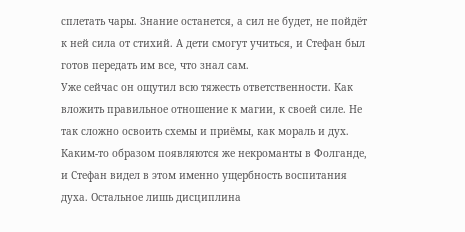сплетать чары. Знание останется, а сил не будет, не пойдёт к ней сила от стихий. А дети смогут учиться, и Стефан был готов передать им все, что знал сам.
Уже сейчас он ощутил всю тяжесть ответственности. Как вложить правильное отношение к магии, к своей силе. Не так сложно освоить схемы и приёмы, как мораль и дух. Каким-то образом появляются же некроманты в Фолганде, и Стефан видел в этом именно ущербность воспитания духа. Остальное лишь дисциплина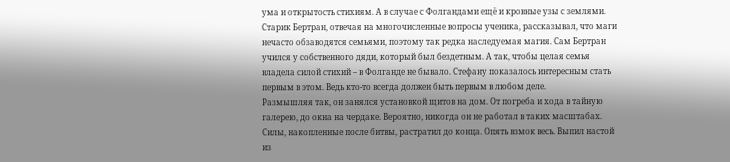ума и открытость стихиям. А в случае с Фолгандами ещё и кровные узы с землями.
Старик Бертран, отвечая на многочисленные вопросы ученика, рассказывал, что маги нечасто обзаводятся семьями, поэтому так редка наследуемая магия. Сам Бертран учился у собственного дяди, который был бездетным. А так, чтобы целая семья владела силой стихий – в Фолганде не бывало. Стефану показалось интересным стать первым в этом. Ведь кто-то всегда должен быть первым в любом деле.
Размышляя так, он занялся установкой щитов на дом. От погреба и хода в тайную галерею, до окна на чердаке. Вероятно, никогда он не работал в таких масштабах. Силы, накопленные после битвы, растратил до конца. Опять взмок весь. Выпил настой из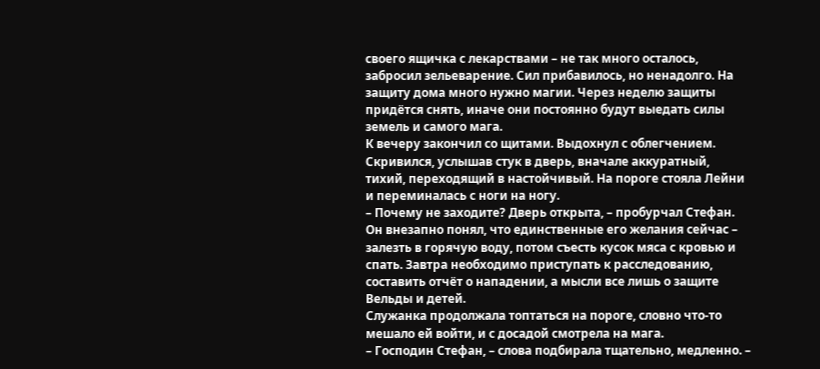своего ящичка с лекарствами – не так много осталось, забросил зельеварение. Сил прибавилось, но ненадолго. На защиту дома много нужно магии. Через неделю защиты придётся снять, иначе они постоянно будут выедать силы земель и самого мага.
К вечеру закончил со щитами. Выдохнул с облегчением. Скривился, услышав стук в дверь, вначале аккуратный, тихий, переходящий в настойчивый. На пороге стояла Лейни и переминалась с ноги на ногу.
– Почему не заходите? Дверь открыта, – пробурчал Стефан.
Он внезапно понял, что единственные его желания сейчас – залезть в горячую воду, потом съесть кусок мяса с кровью и спать. Завтра необходимо приступать к расследованию, составить отчёт о нападении, а мысли все лишь о защите Вельды и детей.
Служанка продолжала топтаться на пороге, словно что-то мешало ей войти, и с досадой смотрела на мага.
– Господин Стефан, – слова подбирала тщательно, медленно. –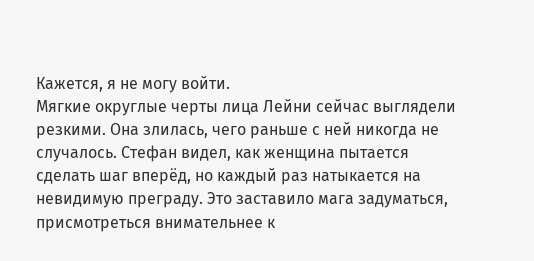Кажется, я не могу войти.
Мягкие округлые черты лица Лейни сейчас выглядели резкими. Она злилась, чего раньше с ней никогда не случалось. Стефан видел, как женщина пытается сделать шаг вперёд, но каждый раз натыкается на невидимую преграду. Это заставило мага задуматься, присмотреться внимательнее к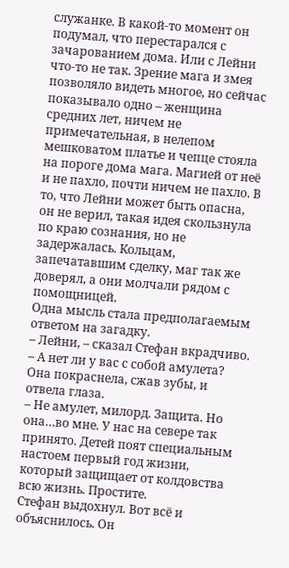служанке. В какой-то момент он подумал, что перестарался с зачарованием дома. Или с Лейни что-то не так. Зрение мага и змея позволяло видеть многое, но сейчас показывало одно – женщина средних лет, ничем не примечательная, в нелепом мешковатом платье и чепце стояла на пороге дома мага. Магией от неё и не пахло, почти ничем не пахло. В то, что Лейни может быть опасна, он не верил, такая идея скользнула по краю сознания, но не задержалась. Кольцам, запечатавшим сделку, маг так же доверял, а они молчали рядом с помощницей.
Одна мысль стала предполагаемым ответом на загадку.
– Лейни, – сказал Стефан вкрадчиво. – А нет ли у вас с собой амулета?
Она покраснела, сжав зубы, и отвела глаза.
– Не амулет, милорд. Защита. Но она…во мне. У нас на севере так принято. Детей поят специальным настоем первый год жизни, который защищает от колдовства всю жизнь. Простите.
Стефан выдохнул. Вот всё и объяснилось. Он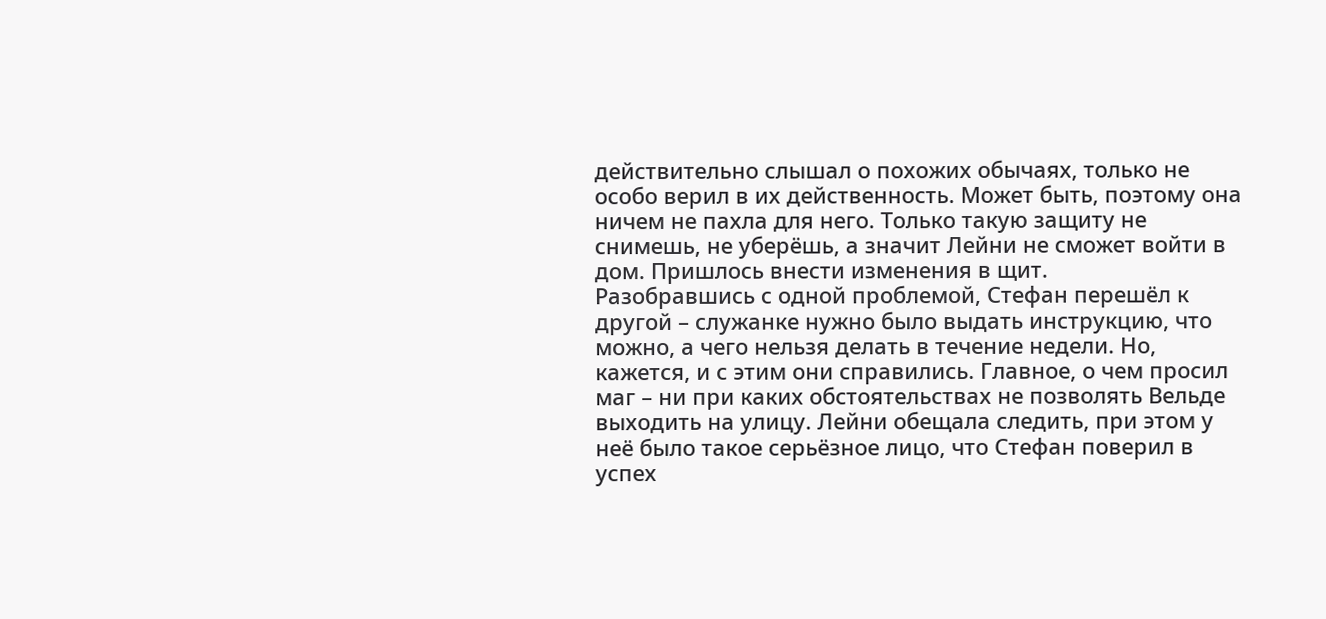действительно слышал о похожих обычаях, только не особо верил в их действенность. Может быть, поэтому она ничем не пахла для него. Только такую защиту не снимешь, не уберёшь, а значит Лейни не сможет войти в дом. Пришлось внести изменения в щит.
Разобравшись с одной проблемой, Стефан перешёл к другой – служанке нужно было выдать инструкцию, что можно, а чего нельзя делать в течение недели. Но, кажется, и с этим они справились. Главное, о чем просил маг – ни при каких обстоятельствах не позволять Вельде выходить на улицу. Лейни обещала следить, при этом у неё было такое серьёзное лицо, что Стефан поверил в успех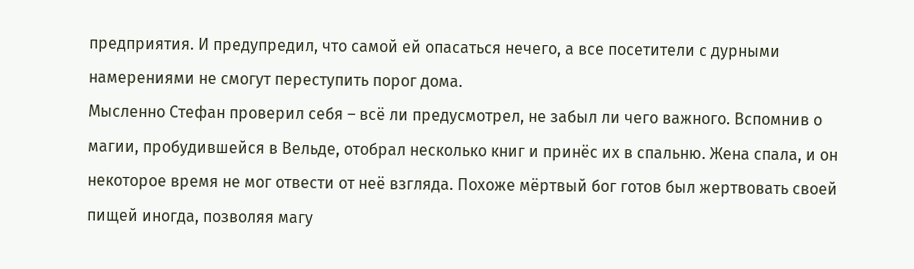предприятия. И предупредил, что самой ей опасаться нечего, а все посетители с дурными намерениями не смогут переступить порог дома.
Мысленно Стефан проверил себя – всё ли предусмотрел, не забыл ли чего важного. Вспомнив о магии, пробудившейся в Вельде, отобрал несколько книг и принёс их в спальню. Жена спала, и он некоторое время не мог отвести от неё взгляда. Похоже мёртвый бог готов был жертвовать своей пищей иногда, позволяя магу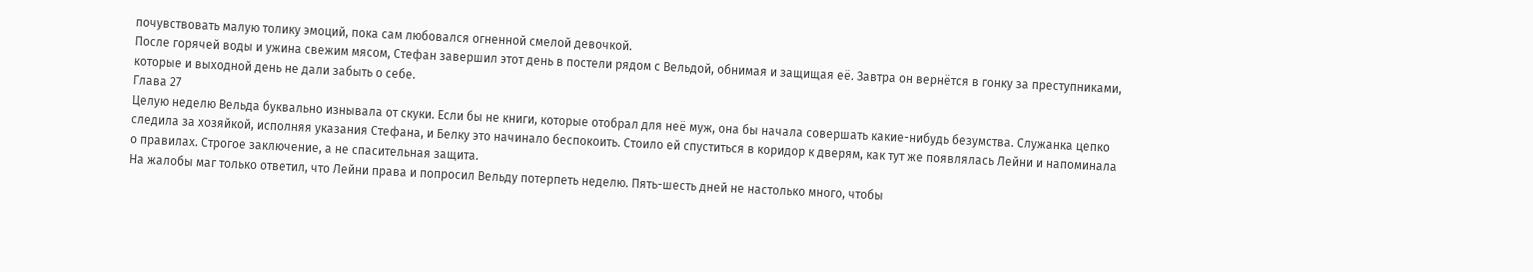почувствовать малую толику эмоций, пока сам любовался огненной смелой девочкой.
После горячей воды и ужина свежим мясом, Стефан завершил этот день в постели рядом с Вельдой, обнимая и защищая её. Завтра он вернётся в гонку за преступниками, которые и выходной день не дали забыть о себе.
Глава 27
Целую неделю Вельда буквально изнывала от скуки. Если бы не книги, которые отобрал для неё муж, она бы начала совершать какие-нибудь безумства. Служанка цепко следила за хозяйкой, исполняя указания Стефана, и Белку это начинало беспокоить. Стоило ей спуститься в коридор к дверям, как тут же появлялась Лейни и напоминала о правилах. Строгое заключение, а не спасительная защита.
На жалобы маг только ответил, что Лейни права и попросил Вельду потерпеть неделю. Пять-шесть дней не настолько много, чтобы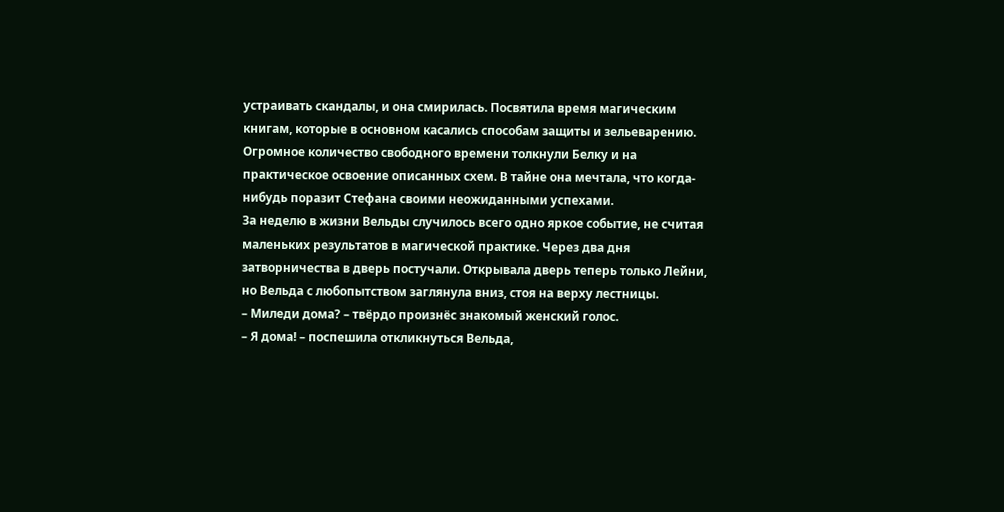устраивать скандалы, и она смирилась. Посвятила время магическим книгам, которые в основном касались способам защиты и зельеварению. Огромное количество свободного времени толкнули Белку и на практическое освоение описанных схем. В тайне она мечтала, что когда-нибудь поразит Стефана своими неожиданными успехами.
За неделю в жизни Вельды случилось всего одно яркое событие, не считая маленьких результатов в магической практике. Через два дня затворничества в дверь постучали. Открывала дверь теперь только Лейни, но Вельда с любопытством заглянула вниз, стоя на верху лестницы.
– Миледи дома? – твёрдо произнёс знакомый женский голос.
– Я дома! – поспешила откликнуться Вельда,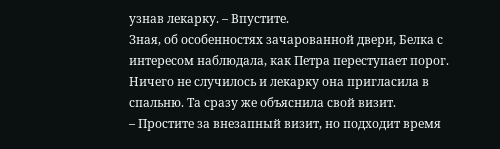узнав лекарку. – Впустите.
Зная, об особенностях зачарованной двери, Белка с интересом наблюдала, как Петра переступает порог. Ничего не случилось и лекарку она пригласила в спальню. Та сразу же объяснила свой визит.
– Простите за внезапный визит, но подходит время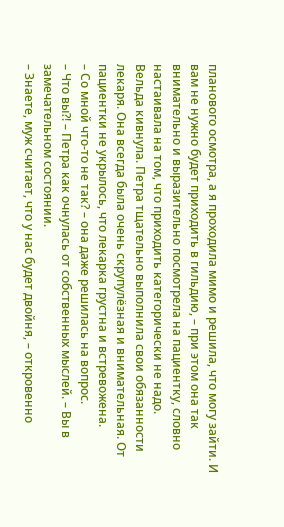планового осмотра, а я проходила мимо и решила, что могу зайти. И вам не нужно будет приходить в гильдию, – при этом она так внимательно и выразительно посмотрела на пациентку, словно настаивала на том, что приходить категорически не надо.
Вельда кивнула. Петра тщательно выполнила свои обязанности лекаря. Она всегда была очень скрупулёзная и внимательная. От пациентки не укрылось, что лекарка грустна и встревожена.
– Со мной что-то не так? – она даже решилась на вопрос.
– Что вы?! – Петра как очнулась от собственных мыслей. – Вы в замечательном состоянии.
– Знаете, муж считает, что у нас будет двойня, – откровенно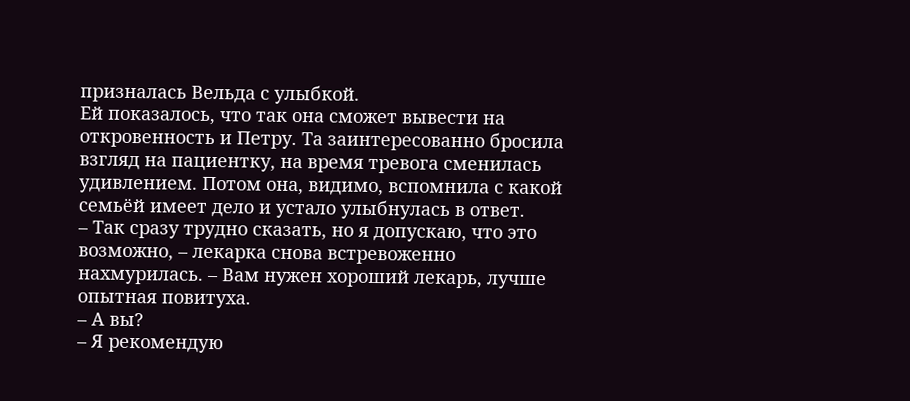призналась Вельда с улыбкой.
Ей показалось, что так она сможет вывести на откровенность и Петру. Та заинтересованно бросила взгляд на пациентку, на время тревога сменилась удивлением. Потом она, видимо, вспомнила с какой семьёй имеет дело и устало улыбнулась в ответ.
– Так сразу трудно сказать, но я допускаю, что это возможно, – лекарка снова встревоженно нахмурилась. – Вам нужен хороший лекарь, лучше опытная повитуха.
– А вы?
– Я рекомендую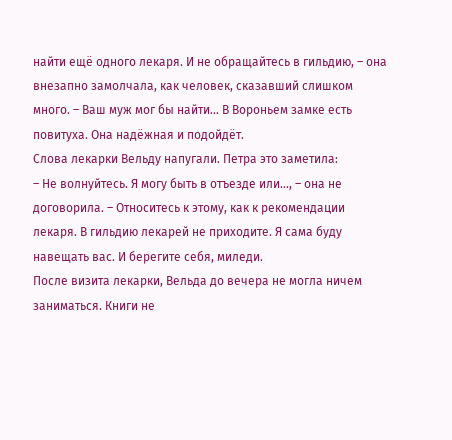найти ещё одного лекаря. И не обращайтесь в гильдию, – она внезапно замолчала, как человек, сказавший слишком много. – Ваш муж мог бы найти… В Вороньем замке есть повитуха. Она надёжная и подойдёт.
Слова лекарки Вельду напугали. Петра это заметила:
– Не волнуйтесь. Я могу быть в отъезде или…, – она не договорила. – Относитесь к этому, как к рекомендации лекаря. В гильдию лекарей не приходите. Я сама буду навещать вас. И берегите себя, миледи.
После визита лекарки, Вельда до вечера не могла ничем заниматься. Книги не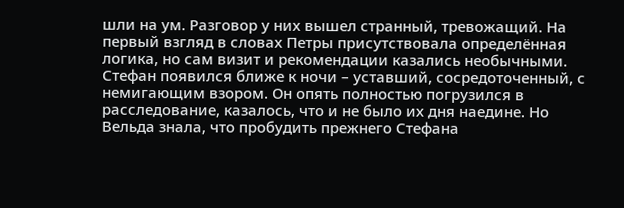шли на ум. Разговор у них вышел странный, тревожащий. На первый взгляд в словах Петры присутствовала определённая логика, но сам визит и рекомендации казались необычными.
Стефан появился ближе к ночи – уставший, сосредоточенный, с немигающим взором. Он опять полностью погрузился в расследование, казалось, что и не было их дня наедине. Но Вельда знала, что пробудить прежнего Стефана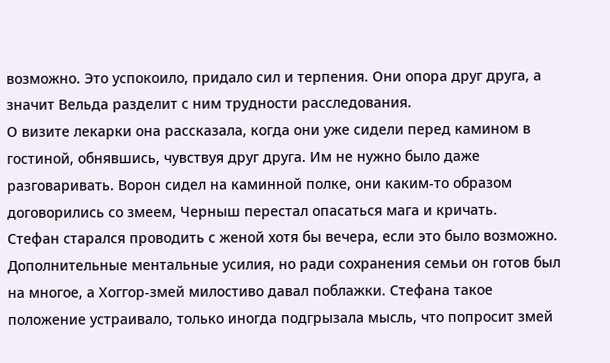возможно. Это успокоило, придало сил и терпения. Они опора друг друга, а значит Вельда разделит с ним трудности расследования.
О визите лекарки она рассказала, когда они уже сидели перед камином в гостиной, обнявшись, чувствуя друг друга. Им не нужно было даже разговаривать. Ворон сидел на каминной полке, они каким-то образом договорились со змеем, Черныш перестал опасаться мага и кричать.
Стефан старался проводить с женой хотя бы вечера, если это было возможно. Дополнительные ментальные усилия, но ради сохранения семьи он готов был на многое, а Хоггор-змей милостиво давал поблажки. Стефана такое положение устраивало, только иногда подгрызала мысль, что попросит змей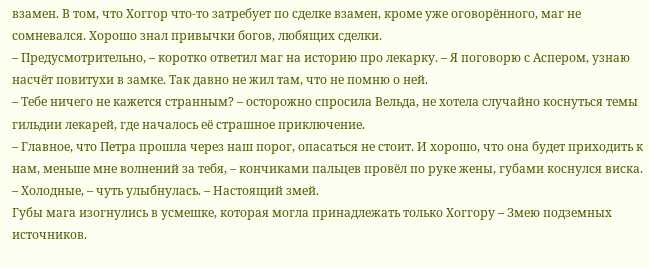взамен. В том, что Хоггор что-то затребует по сделке взамен, кроме уже оговорённого, маг не сомневался. Хорошо знал привычки богов, любящих сделки.
– Предусмотрительно, – коротко ответил маг на историю про лекарку. – Я поговорю с Аспером, узнаю насчёт повитухи в замке. Так давно не жил там, что не помню о ней.
– Тебе ничего не кажется странным? – осторожно спросила Вельда, не хотела случайно коснуться темы гильдии лекарей, где началось её страшное приключение.
– Главное, что Петра прошла через наш порог, опасаться не стоит. И хорошо, что она будет приходить к нам, меньше мне волнений за тебя, – кончиками пальцев провёл по руке жены, губами коснулся виска.
– Холодные, – чуть улыбнулась. – Настоящий змей.
Губы мага изогнулись в усмешке, которая могла принадлежать только Хоггору – Змею подземных источников.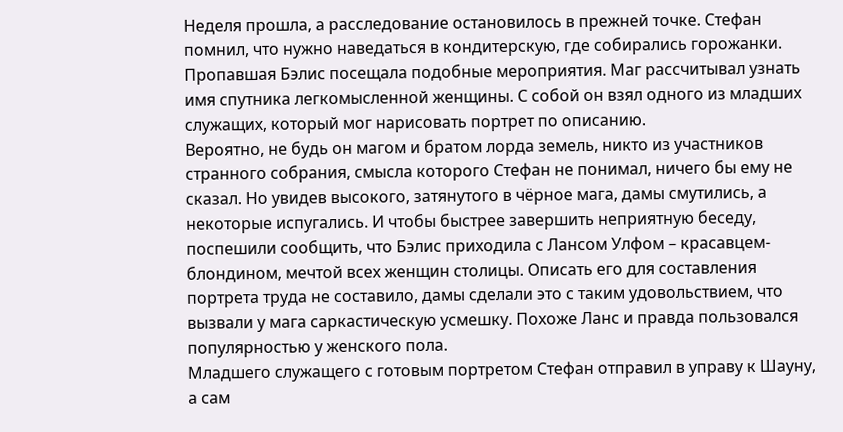Неделя прошла, а расследование остановилось в прежней точке. Стефан помнил, что нужно наведаться в кондитерскую, где собирались горожанки. Пропавшая Бэлис посещала подобные мероприятия. Маг рассчитывал узнать имя спутника легкомысленной женщины. С собой он взял одного из младших служащих, который мог нарисовать портрет по описанию.
Вероятно, не будь он магом и братом лорда земель, никто из участников странного собрания, смысла которого Стефан не понимал, ничего бы ему не сказал. Но увидев высокого, затянутого в чёрное мага, дамы смутились, а некоторые испугались. И чтобы быстрее завершить неприятную беседу, поспешили сообщить, что Бэлис приходила с Лансом Улфом – красавцем-блондином, мечтой всех женщин столицы. Описать его для составления портрета труда не составило, дамы сделали это с таким удовольствием, что вызвали у мага саркастическую усмешку. Похоже Ланс и правда пользовался популярностью у женского пола.
Младшего служащего с готовым портретом Стефан отправил в управу к Шауну, а сам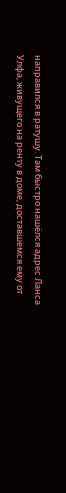направился в ратушу. Там быстро нашёлся адрес Ланса Улфа, живущего на ренту в доме, доставшемся ему от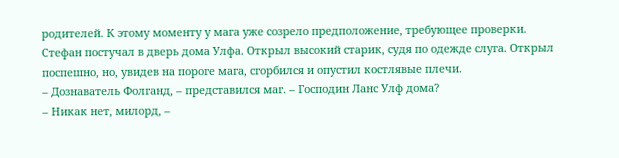родителей. К этому моменту у мага уже созрело предположение, требующее проверки.
Стефан постучал в дверь дома Улфа. Открыл высокий старик, судя по одежде слуга. Открыл поспешно, но, увидев на пороге мага, сгорбился и опустил костлявые плечи.
– Дознаватель Фолганд, – представился маг. – Господин Ланс Улф дома?
– Никак нет, милорд, –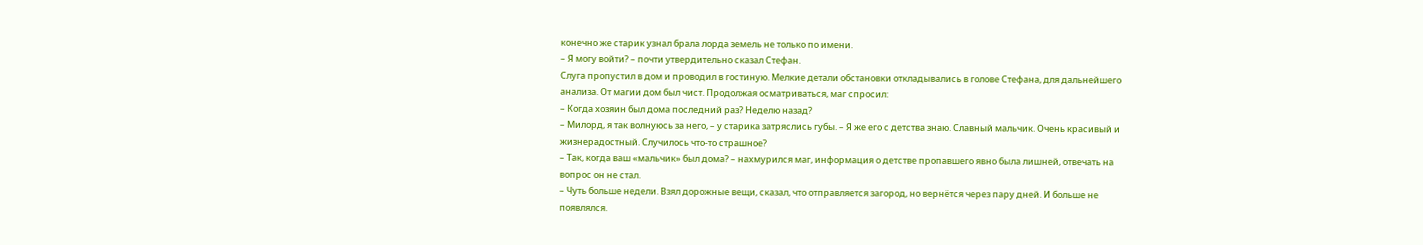конечно же старик узнал брала лорда земель не только по имени.
– Я могу войти? – почти утвердительно сказал Стефан.
Слуга пропустил в дом и проводил в гостиную. Мелкие детали обстановки откладывались в голове Стефана, для дальнейшего анализа. От магии дом был чист. Продолжая осматриваться, маг спросил:
– Когда хозяин был дома последний раз? Неделю назад?
– Милорд, я так волнуюсь за него, – у старика затряслись губы. – Я же его с детства знаю. Славный мальчик. Очень красивый и жизнерадостный. Случилось что-то страшное?
– Так, когда ваш «мальчик» был дома? – нахмурился маг, информация о детстве пропавшего явно была лишней, отвечать на вопрос он не стал.
– Чуть больше недели. Взял дорожные вещи, сказал, что отправляется загород, но вернётся через пару дней. И больше не появлялся.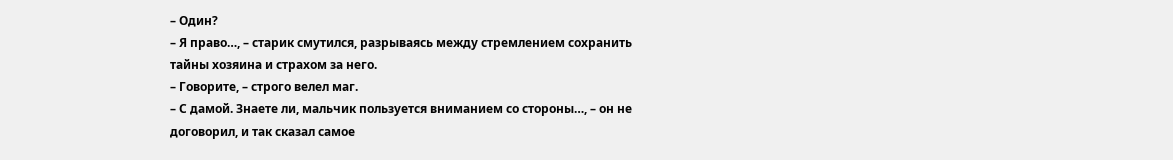– Один?
– Я право…, – старик смутился, разрываясь между стремлением сохранить тайны хозяина и страхом за него.
– Говорите, – строго велел маг.
– С дамой. Знаете ли, мальчик пользуется вниманием со стороны…, – он не договорил, и так сказал самое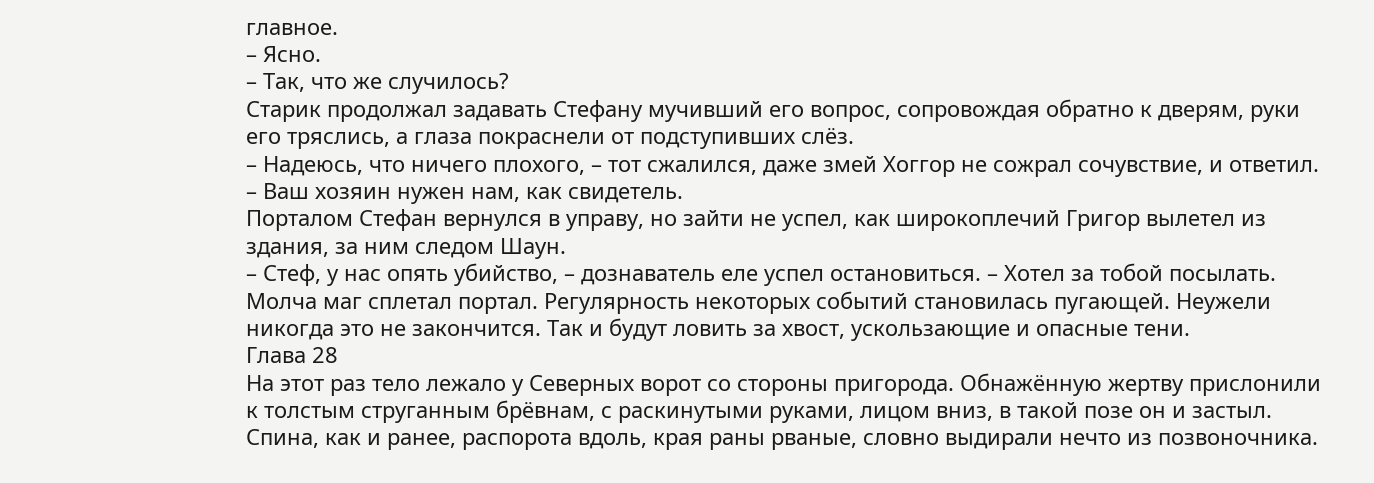главное.
– Ясно.
– Так, что же случилось?
Старик продолжал задавать Стефану мучивший его вопрос, сопровождая обратно к дверям, руки его тряслись, а глаза покраснели от подступивших слёз.
– Надеюсь, что ничего плохого, – тот сжалился, даже змей Хоггор не сожрал сочувствие, и ответил. – Ваш хозяин нужен нам, как свидетель.
Порталом Стефан вернулся в управу, но зайти не успел, как широкоплечий Григор вылетел из здания, за ним следом Шаун.
– Стеф, у нас опять убийство, – дознаватель еле успел остановиться. – Хотел за тобой посылать.
Молча маг сплетал портал. Регулярность некоторых событий становилась пугающей. Неужели никогда это не закончится. Так и будут ловить за хвост, ускользающие и опасные тени.
Глава 28
На этот раз тело лежало у Северных ворот со стороны пригорода. Обнажённую жертву прислонили к толстым струганным брёвнам, с раскинутыми руками, лицом вниз, в такой позе он и застыл. Спина, как и ранее, распорота вдоль, края раны рваные, словно выдирали нечто из позвоночника.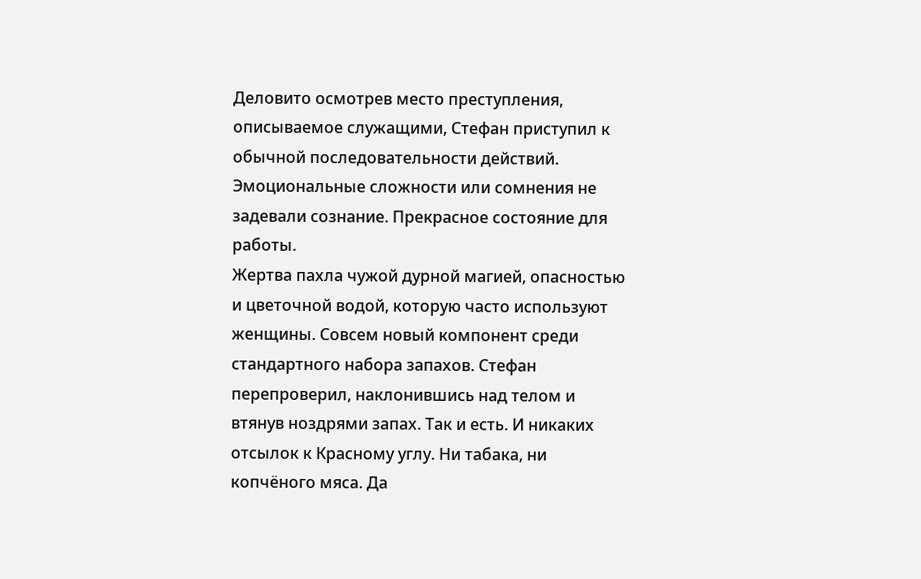Деловито осмотрев место преступления, описываемое служащими, Стефан приступил к обычной последовательности действий. Эмоциональные сложности или сомнения не задевали сознание. Прекрасное состояние для работы.
Жертва пахла чужой дурной магией, опасностью и цветочной водой, которую часто используют женщины. Совсем новый компонент среди стандартного набора запахов. Стефан перепроверил, наклонившись над телом и втянув ноздрями запах. Так и есть. И никаких отсылок к Красному углу. Ни табака, ни копчёного мяса. Да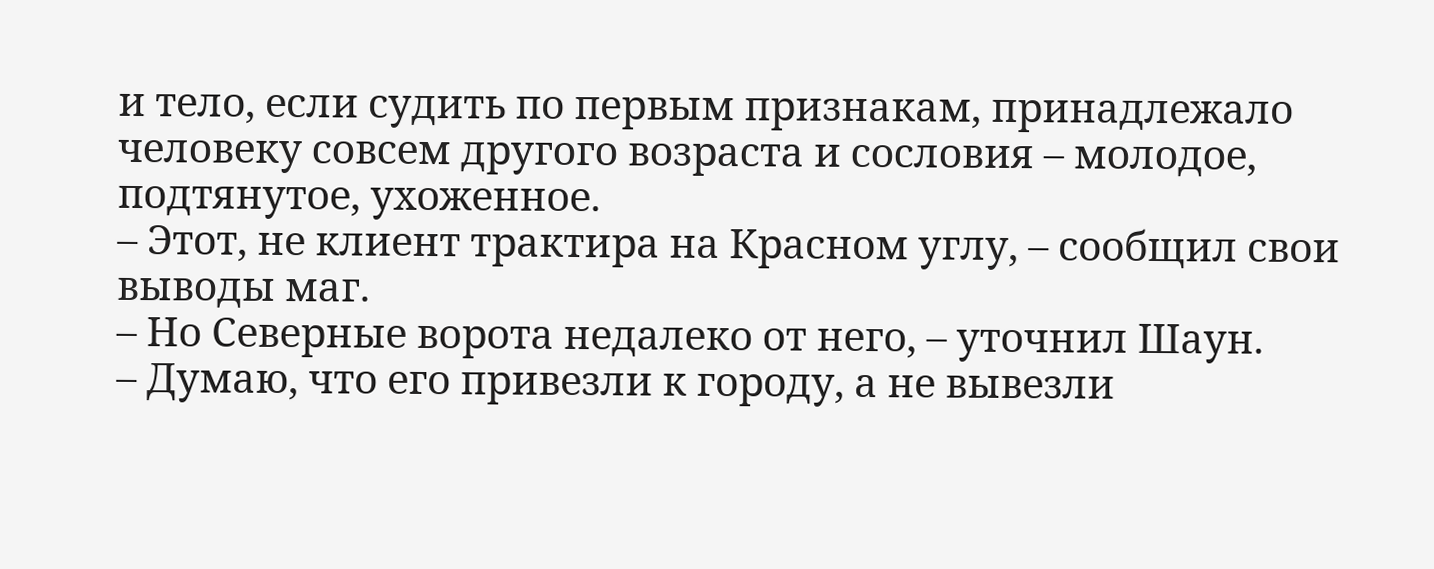и тело, если судить по первым признакам, принадлежало человеку совсем другого возраста и сословия – молодое, подтянутое, ухоженное.
– Этот, не клиент трактира на Красном углу, – сообщил свои выводы маг.
– Но Северные ворота недалеко от него, – уточнил Шаун.
– Думаю, что его привезли к городу, а не вывезли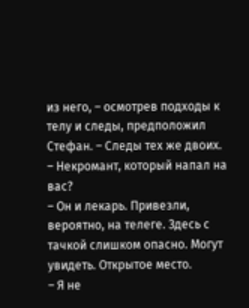из него, – осмотрев подходы к телу и следы, предположил Стефан. – Следы тех же двоих.
– Некромант, который напал на вас?
– Он и лекарь. Привезли, вероятно, на телеге. Здесь с тачкой слишком опасно. Могут увидеть. Открытое место.
– Я не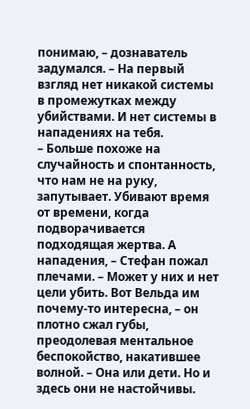понимаю, – дознаватель задумался. – На первый взгляд нет никакой системы в промежутках между убийствами. И нет системы в нападениях на тебя.
– Больше похоже на случайность и спонтанность, что нам не на руку, запутывает. Убивают время от времени, когда подворачивается подходящая жертва. А нападения, – Стефан пожал плечами. – Может у них и нет цели убить. Вот Вельда им почему-то интересна, – он плотно сжал губы, преодолевая ментальное беспокойство, накатившее волной. – Она или дети. Но и здесь они не настойчивы.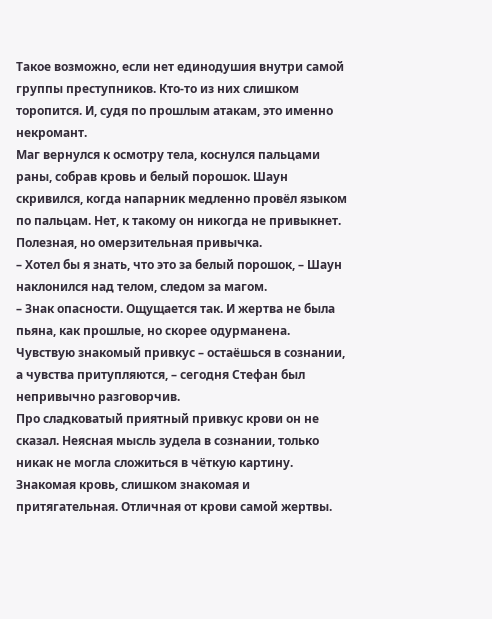Такое возможно, если нет единодушия внутри самой группы преступников. Кто-то из них слишком торопится. И, судя по прошлым атакам, это именно некромант.
Маг вернулся к осмотру тела, коснулся пальцами раны, собрав кровь и белый порошок. Шаун скривился, когда напарник медленно провёл языком по пальцам. Нет, к такому он никогда не привыкнет. Полезная, но омерзительная привычка.
– Хотел бы я знать, что это за белый порошок, – Шаун наклонился над телом, следом за магом.
– Знак опасности. Ощущается так. И жертва не была пьяна, как прошлые, но скорее одурманена. Чувствую знакомый привкус – остаёшься в сознании, а чувства притупляются, – сегодня Стефан был непривычно разговорчив.
Про сладковатый приятный привкус крови он не сказал. Неясная мысль зудела в сознании, только никак не могла сложиться в чёткую картину. Знакомая кровь, слишком знакомая и притягательная. Отличная от крови самой жертвы.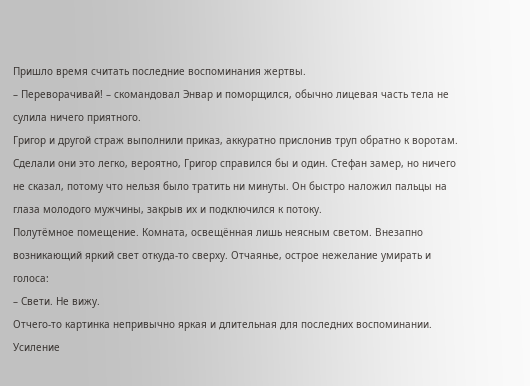Пришло время считать последние воспоминания жертвы.
– Переворачивай! – скомандовал Энвар и поморщился, обычно лицевая часть тела не сулила ничего приятного.
Григор и другой страж выполнили приказ, аккуратно прислонив труп обратно к воротам. Сделали они это легко, вероятно, Григор справился бы и один. Стефан замер, но ничего не сказал, потому что нельзя было тратить ни минуты. Он быстро наложил пальцы на глаза молодого мужчины, закрыв их и подключился к потоку.
Полутёмное помещение. Комната, освещённая лишь неясным светом. Внезапно возникающий яркий свет откуда-то сверху. Отчаянье, острое нежелание умирать и голоса:
– Свети. Не вижу.
Отчего-то картинка непривычно яркая и длительная для последних воспоминании. Усиление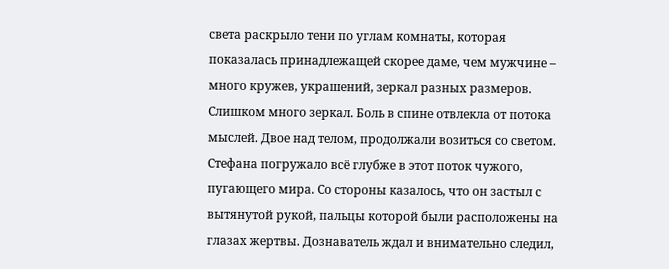света раскрыло тени по углам комнаты, которая показалась принадлежащей скорее даме, чем мужчине – много кружев, украшений, зеркал разных размеров. Слишком много зеркал. Боль в спине отвлекла от потока мыслей. Двое над телом, продолжали возиться со светом.
Стефана погружало всё глубже в этот поток чужого, пугающего мира. Со стороны казалось, что он застыл с вытянутой рукой, пальцы которой были расположены на глазах жертвы. Дознаватель ждал и внимательно следил,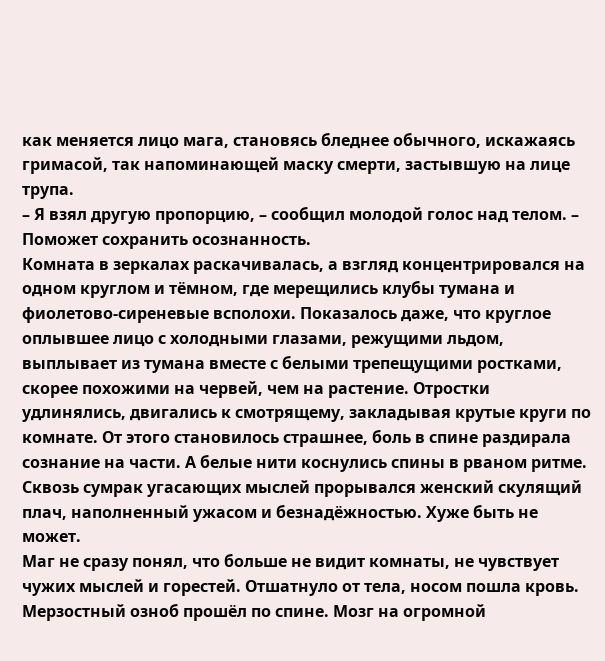как меняется лицо мага, становясь бледнее обычного, искажаясь гримасой, так напоминающей маску смерти, застывшую на лице трупа.
– Я взял другую пропорцию, – сообщил молодой голос над телом. – Поможет сохранить осознанность.
Комната в зеркалах раскачивалась, а взгляд концентрировался на одном круглом и тёмном, где мерещились клубы тумана и фиолетово-сиреневые всполохи. Показалось даже, что круглое оплывшее лицо с холодными глазами, режущими льдом, выплывает из тумана вместе с белыми трепещущими ростками, скорее похожими на червей, чем на растение. Отростки удлинялись, двигались к смотрящему, закладывая крутые круги по комнате. От этого становилось страшнее, боль в спине раздирала сознание на части. А белые нити коснулись спины в рваном ритме. Сквозь сумрак угасающих мыслей прорывался женский скулящий плач, наполненный ужасом и безнадёжностью. Хуже быть не может.
Маг не сразу понял, что больше не видит комнаты, не чувствует чужих мыслей и горестей. Отшатнуло от тела, носом пошла кровь. Мерзостный озноб прошёл по спине. Мозг на огромной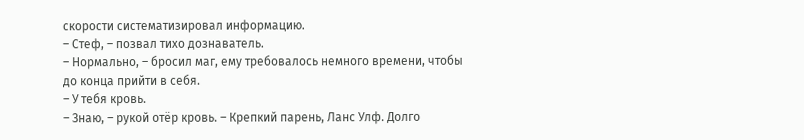скорости систематизировал информацию.
– Стеф, – позвал тихо дознаватель.
– Нормально, – бросил маг, ему требовалось немного времени, чтобы до конца прийти в себя.
– У тебя кровь.
– Знаю, – рукой отёр кровь. – Крепкий парень, Ланс Улф. Долго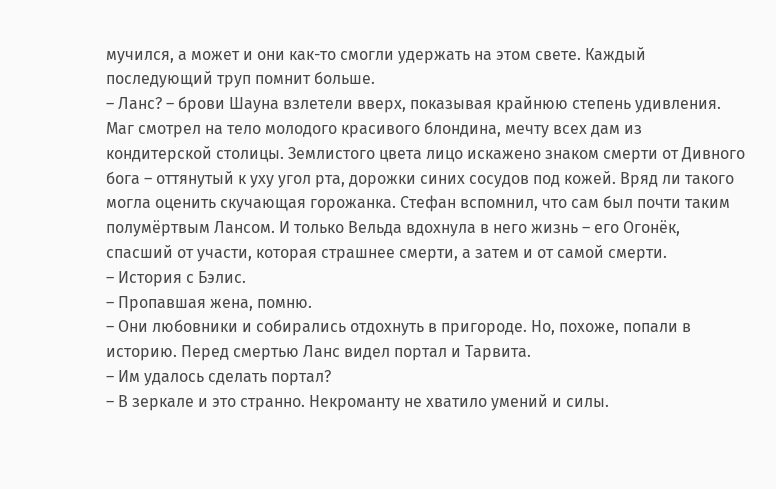мучился, а может и они как-то смогли удержать на этом свете. Каждый последующий труп помнит больше.
– Ланс? – брови Шауна взлетели вверх, показывая крайнюю степень удивления.
Маг смотрел на тело молодого красивого блондина, мечту всех дам из кондитерской столицы. Землистого цвета лицо искажено знаком смерти от Дивного бога – оттянутый к уху угол рта, дорожки синих сосудов под кожей. Вряд ли такого могла оценить скучающая горожанка. Стефан вспомнил, что сам был почти таким полумёртвым Лансом. И только Вельда вдохнула в него жизнь – его Огонёк, спасший от участи, которая страшнее смерти, а затем и от самой смерти.
– История с Бэлис.
– Пропавшая жена, помню.
– Они любовники и собирались отдохнуть в пригороде. Но, похоже, попали в историю. Перед смертью Ланс видел портал и Тарвита.
– Им удалось сделать портал?
– В зеркале и это странно. Некроманту не хватило умений и силы.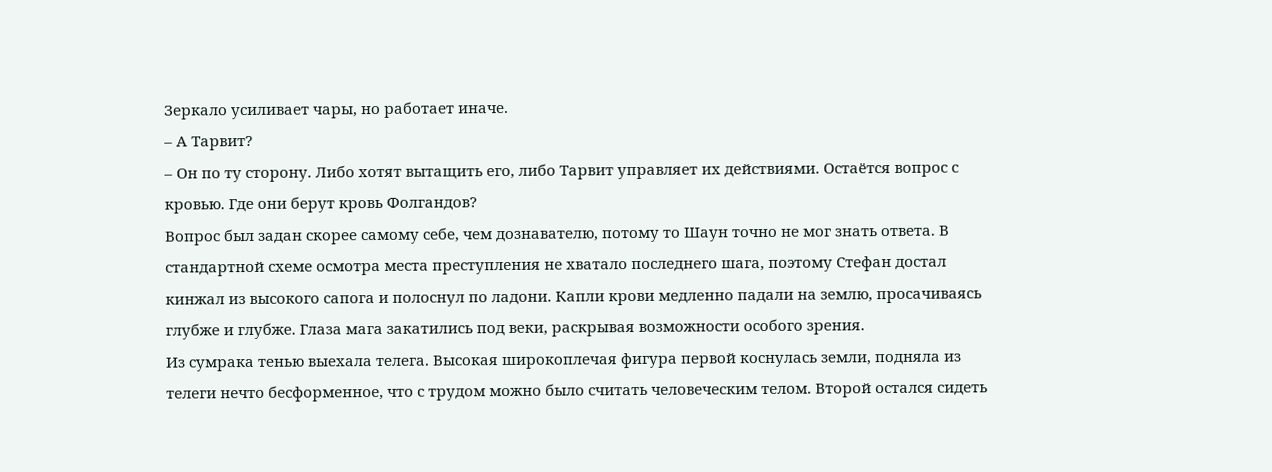Зеркало усиливает чары, но работает иначе.
– А Тарвит?
– Он по ту сторону. Либо хотят вытащить его, либо Тарвит управляет их действиями. Остаётся вопрос с кровью. Где они берут кровь Фолгандов?
Вопрос был задан скорее самому себе, чем дознавателю, потому то Шаун точно не мог знать ответа. В стандартной схеме осмотра места преступления не хватало последнего шага, поэтому Стефан достал кинжал из высокого сапога и полоснул по ладони. Капли крови медленно падали на землю, просачиваясь глубже и глубже. Глаза мага закатились под веки, раскрывая возможности особого зрения.
Из сумрака тенью выехала телега. Высокая широкоплечая фигура первой коснулась земли, подняла из телеги нечто бесформенное, что с трудом можно было считать человеческим телом. Второй остался сидеть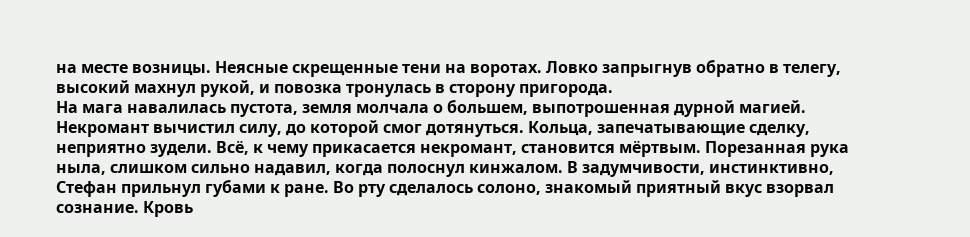на месте возницы. Неясные скрещенные тени на воротах. Ловко запрыгнув обратно в телегу, высокий махнул рукой, и повозка тронулась в сторону пригорода.
На мага навалилась пустота, земля молчала о большем, выпотрошенная дурной магией. Некромант вычистил силу, до которой смог дотянуться. Кольца, запечатывающие сделку, неприятно зудели. Всё, к чему прикасается некромант, становится мёртвым. Порезанная рука ныла, слишком сильно надавил, когда полоснул кинжалом. В задумчивости, инстинктивно, Стефан прильнул губами к ране. Во рту сделалось солоно, знакомый приятный вкус взорвал сознание. Кровь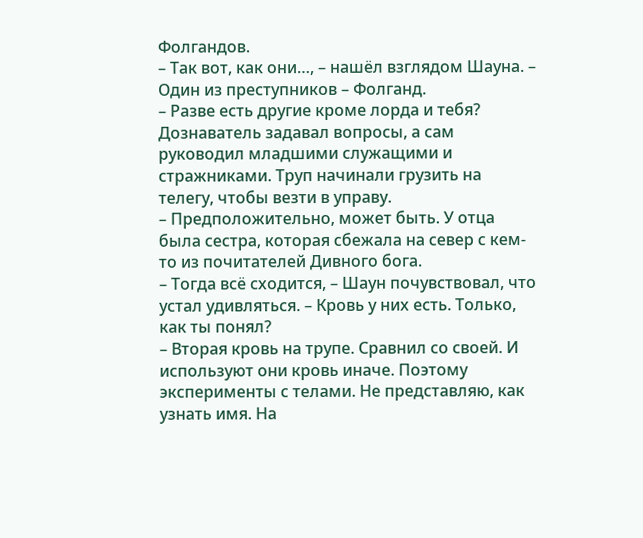Фолгандов.
– Так вот, как они…, – нашёл взглядом Шауна. – Один из преступников – Фолганд.
– Разве есть другие кроме лорда и тебя?
Дознаватель задавал вопросы, а сам руководил младшими служащими и стражниками. Труп начинали грузить на телегу, чтобы везти в управу.
– Предположительно, может быть. У отца была сестра, которая сбежала на север с кем-то из почитателей Дивного бога.
– Тогда всё сходится, – Шаун почувствовал, что устал удивляться. – Кровь у них есть. Только, как ты понял?
– Вторая кровь на трупе. Сравнил со своей. И используют они кровь иначе. Поэтому эксперименты с телами. Не представляю, как узнать имя. На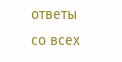ответы со всех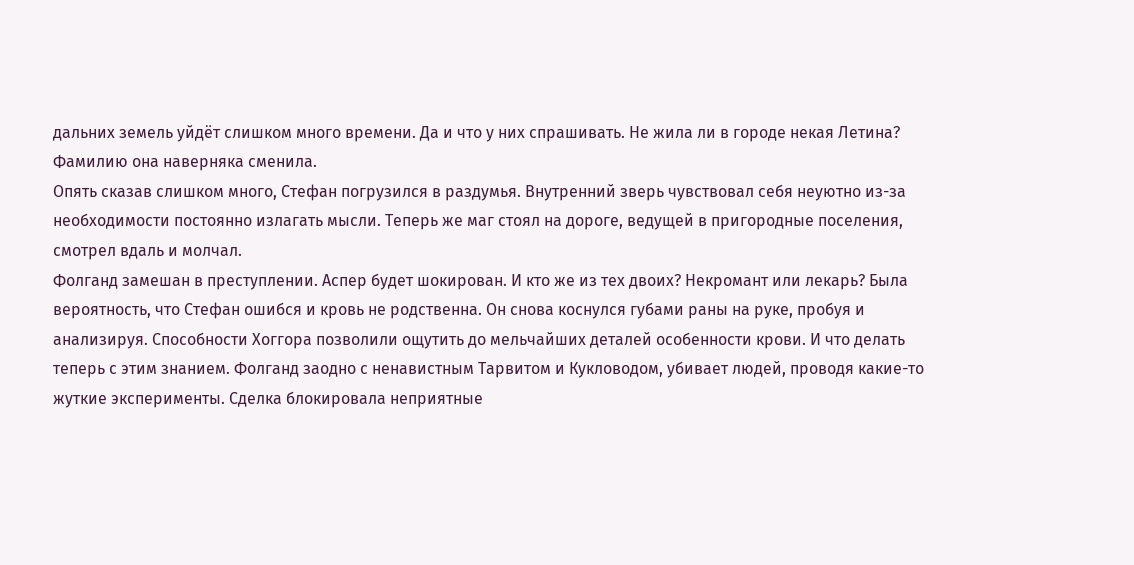дальних земель уйдёт слишком много времени. Да и что у них спрашивать. Не жила ли в городе некая Летина? Фамилию она наверняка сменила.
Опять сказав слишком много, Стефан погрузился в раздумья. Внутренний зверь чувствовал себя неуютно из-за необходимости постоянно излагать мысли. Теперь же маг стоял на дороге, ведущей в пригородные поселения, смотрел вдаль и молчал.
Фолганд замешан в преступлении. Аспер будет шокирован. И кто же из тех двоих? Некромант или лекарь? Была вероятность, что Стефан ошибся и кровь не родственна. Он снова коснулся губами раны на руке, пробуя и анализируя. Способности Хоггора позволили ощутить до мельчайших деталей особенности крови. И что делать теперь с этим знанием. Фолганд заодно с ненавистным Тарвитом и Кукловодом, убивает людей, проводя какие-то жуткие эксперименты. Сделка блокировала неприятные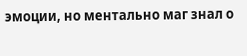эмоции, но ментально маг знал о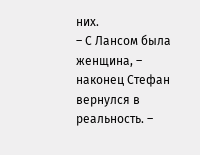них.
– С Лансом была женщина, – наконец Стефан вернулся в реальность. –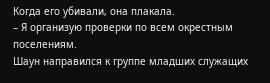Когда его убивали, она плакала.
– Я организую проверки по всем окрестным поселениям.
Шаун направился к группе младших служащих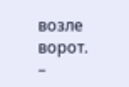возле ворот.
–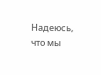Надеюсь, что мы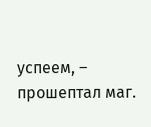успеем, – прошептал маг.